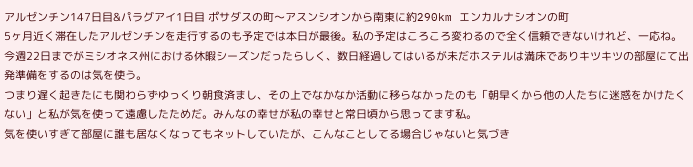アルゼンチン147日目&パラグアイ1日目 ポサダスの町〜アスンシオンから南東に約290km エンカルナシオンの町
5ヶ月近く滞在したアルゼンチンを走行するのも予定では本日が最後。私の予定はころころ変わるので全く信頼できないけれど、一応ね。
今週22日までがミシオネス州における休暇シーズンだったらしく、数日経過してはいるが未だホステルは満床でありキツキツの部屋にて出発準備をするのは気を使う。
つまり遅く起きたにも関わらずゆっくり朝食済まし、その上でなかなか活動に移らなかったのも「朝早くから他の人たちに迷惑をかけたくない」と私が気を使って遠慮したためだ。みんなの幸せが私の幸せと常日頃から思ってます私。
気を使いすぎて部屋に誰も居なくなってもネットしていたが、こんなことしてる場合じゃないと気づき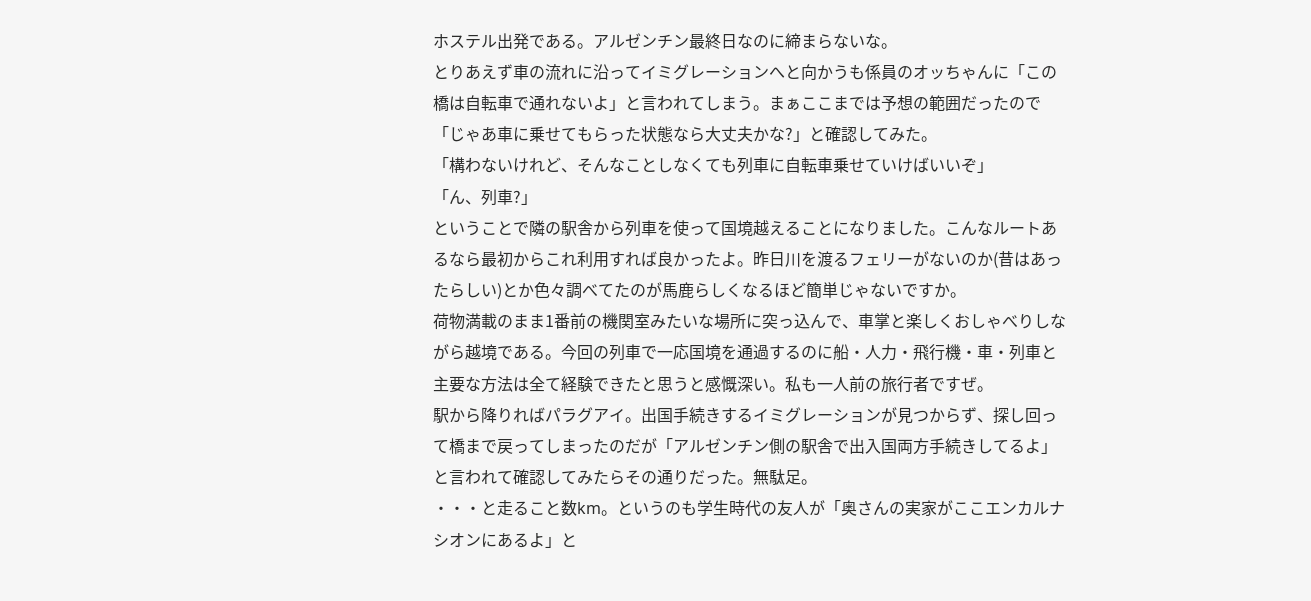ホステル出発である。アルゼンチン最終日なのに締まらないな。
とりあえず車の流れに沿ってイミグレーションへと向かうも係員のオッちゃんに「この橋は自転車で通れないよ」と言われてしまう。まぁここまでは予想の範囲だったので「じゃあ車に乗せてもらった状態なら大丈夫かな?」と確認してみた。
「構わないけれど、そんなことしなくても列車に自転車乗せていけばいいぞ」
「ん、列車?」
ということで隣の駅舎から列車を使って国境越えることになりました。こんなルートあるなら最初からこれ利用すれば良かったよ。昨日川を渡るフェリーがないのか(昔はあったらしい)とか色々調べてたのが馬鹿らしくなるほど簡単じゃないですか。
荷物満載のまま1番前の機関室みたいな場所に突っ込んで、車掌と楽しくおしゃべりしながら越境である。今回の列車で一応国境を通過するのに船・人力・飛行機・車・列車と主要な方法は全て経験できたと思うと感慨深い。私も一人前の旅行者ですぜ。
駅から降りればパラグアイ。出国手続きするイミグレーションが見つからず、探し回って橋まで戻ってしまったのだが「アルゼンチン側の駅舎で出入国両方手続きしてるよ」と言われて確認してみたらその通りだった。無駄足。
・・・と走ること数km。というのも学生時代の友人が「奥さんの実家がここエンカルナシオンにあるよ」と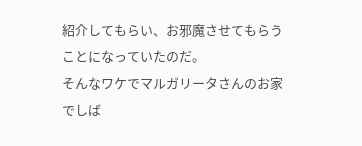紹介してもらい、お邪魔させてもらうことになっていたのだ。
そんなワケでマルガリータさんのお家でしば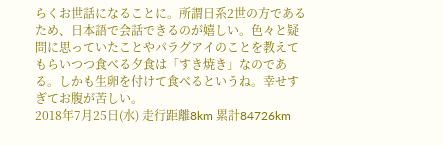らくお世話になることに。所謂日系2世の方であるため、日本語で会話できるのが嬉しい。色々と疑問に思っていたことやパラグアイのことを教えてもらいつつ食べる夕食は「すき焼き」なのである。しかも生卵を付けて食べるというね。幸せすぎてお腹が苦しい。
2018年7月25日(水) 走行距離8km 累計84726km